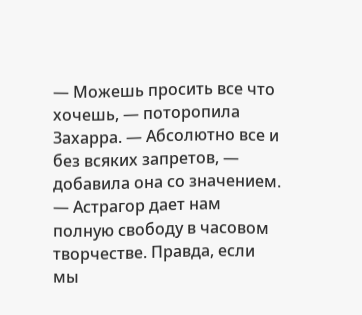— Можешь просить все что хочешь, — поторопила Захарра. — Абсолютно все и без всяких запретов, — добавила она со значением. — Астрагор дает нам полную свободу в часовом творчестве. Правда, если мы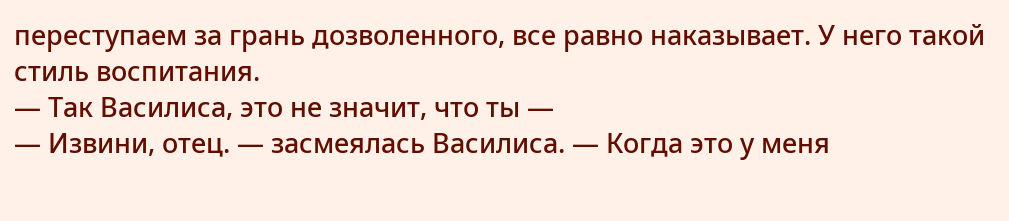переступаем за грань дозволенного, все равно наказывает. У него такой стиль воспитания.
— Так Василиса, это не значит, что ты —
— Извини, отец. — засмеялась Василиса. — Когда это у меня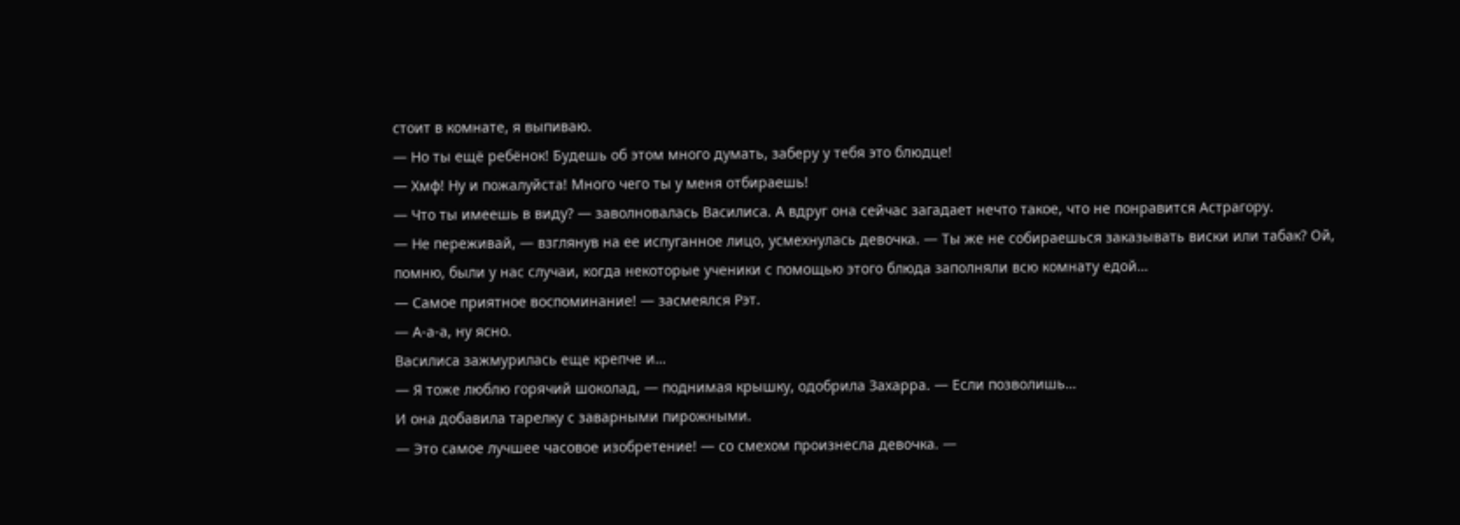стоит в комнате, я выпиваю.
— Но ты ещё ребёнок! Будешь об этом много думать, заберу у тебя это блюдце!
— Хмф! Ну и пожалуйста! Много чего ты у меня отбираешь!
— Что ты имеешь в виду? — заволновалась Василиса. А вдруг она сейчас загадает нечто такое, что не понравится Астрагору.
— Не переживай, — взглянув на ее испуганное лицо, усмехнулась девочка. — Ты же не собираешься заказывать виски или табак? Ой, помню, были у нас случаи, когда некоторые ученики с помощью этого блюда заполняли всю комнату едой…
— Самое приятное воспоминание! — засмеялся Рэт.
— А-а-а, ну ясно.
Василиса зажмурилась еще крепче и…
— Я тоже люблю горячий шоколад, — поднимая крышку, одобрила Захарра. — Если позволишь…
И она добавила тарелку с заварными пирожными.
— Это самое лучшее часовое изобретение! — со смехом произнесла девочка. —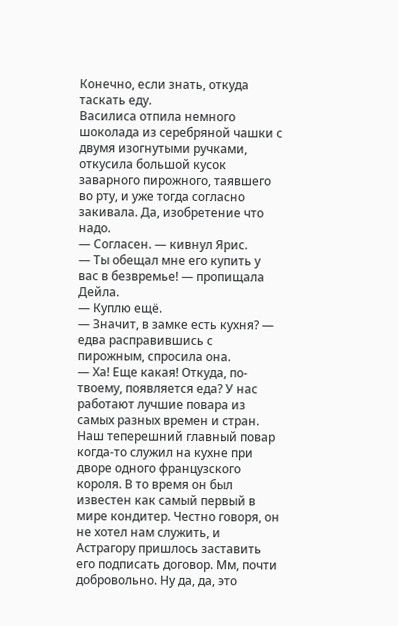Конечно, если знать, откуда таскать еду.
Василиса отпила немного шоколада из серебряной чашки с двумя изогнутыми ручками, откусила большой кусок заварного пирожного, таявшего во рту, и уже тогда согласно закивала. Да, изобретение что надо.
— Согласен. — кивнул Ярис.
— Ты обещал мне его купить у вас в безвремье! — пропищала Дейла.
— Куплю ещё.
— Значит, в замке есть кухня? — едва расправившись с пирожным, спросила она.
— Ха! Еще какая! Откуда, по-твоему, появляется еда? У нас работают лучшие повара из самых разных времен и стран. Наш теперешний главный повар когда-то служил на кухне при дворе одного французского короля. В то время он был известен как самый первый в мире кондитер. Честно говоря, он не хотел нам служить, и Астрагору пришлось заставить его подписать договор. Мм, почти добровольно. Ну да, да, это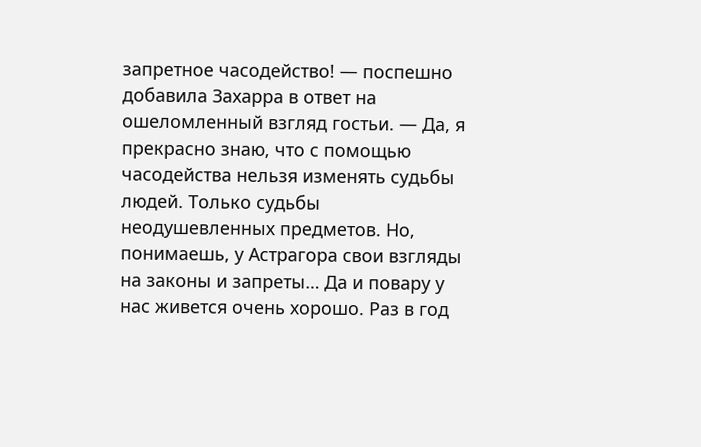запретное часодейство! — поспешно добавила Захарра в ответ на ошеломленный взгляд гостьи. — Да, я прекрасно знаю, что с помощью часодейства нельзя изменять судьбы людей. Только судьбы неодушевленных предметов. Но, понимаешь, у Астрагора свои взгляды на законы и запреты… Да и повару у нас живется очень хорошо. Раз в год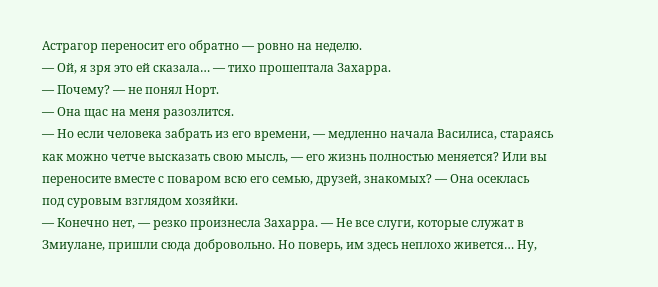Астрагор переносит его обратно — ровно на неделю.
— Ой, я зря это ей сказала… — тихо прошептала Захарра.
— Почему? — не понял Норт.
— Она щас на меня разозлится.
— Но если человека забрать из его времени, — медленно начала Василиса, стараясь как можно четче высказать свою мысль, — его жизнь полностью меняется? Или вы переносите вместе с поваром всю его семью, друзей, знакомых? — Она осеклась под суровым взглядом хозяйки.
— Конечно нет, — резко произнесла Захарра. — Не все слуги, которые служат в Змиулане, пришли сюда добровольно. Но поверь, им здесь неплохо живется… Ну,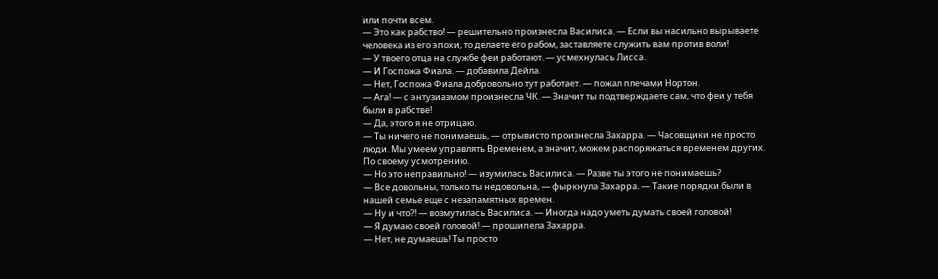или почти всем.
— Это как рабство! — решительно произнесла Василиса. — Если вы насильно вырываете человека из его эпохи, то делаете его рабом, заставляете служить вам против воли!
— У твоего отца на службе феи работают. — усмехнулась Лисса.
— И Госпожа Фиала. — добавила Дейла.
— Нет, Госпожа Фиала добровольно тут работает. — пожал плечами Нортон.
— Ага! — с энтузиазмом произнесла ЧК. — Значит ты подтверждаете сам, что феи у тебя были в рабстве!
— Да, этого я не отрицаю.
— Ты ничего не понимаешь, — отрывисто произнесла Захарра. — Часовщики не просто люди. Мы умеем управлять Временем, а значит, можем распоряжаться временем других. По своему усмотрению.
— Но это неправильно! — изумилась Василиса. — Разве ты этого не понимаешь?
— Все довольны, только ты недовольна, — фыркнула Захарра. — Такие порядки были в нашей семье еще с незапамятных времен.
— Ну и что?! — возмутилась Василиса. — Иногда надо уметь думать своей головой!
— Я думаю своей головой! — прошипела Захарра.
— Нет, не думаешь! Ты просто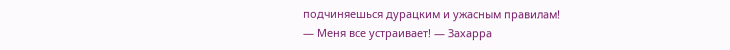подчиняешься дурацким и ужасным правилам!
— Меня все устраивает! — Захарра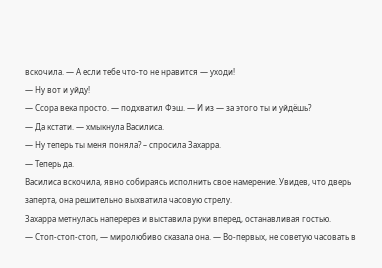вскочила. — А если тебе что-то не нравится — уходи!
— Ну вот и уйду!
— Ссора века просто. — подхватил Фэш. — И из — за этого ты и уйдёшь?
— Да кстати. — хмыкнула Василиса.
— Ну теперь ты меня поняла? – спросила Захарра.
— Теперь да.
Василиса вскочила, явно собираясь исполнить свое намерение. Увидев, что дверь заперта, она решительно выхватила часовую стрелу.
Захарра метнулась наперерез и выставила руки вперед, останавливая гостью.
— Стоп-стоп-стоп, — миролюбиво сказала она. — Во-первых, не советую часовать в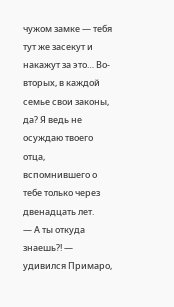чужом замке — тебя тут же засекут и накажут за это… Во-вторых, в каждой семье свои законы, да? Я ведь не осуждаю твоего отца, вспомнившего о тебе только через двенадцать лет.
— А ты откуда знаешь?! — удивился Примаро,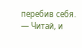перебив себя.
— Читай, и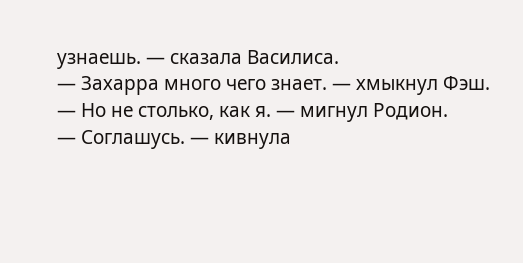узнаешь. — сказала Василиса.
— Захарра много чего знает. — хмыкнул Фэш.
— Но не столько, как я. — мигнул Родион.
— Соглашусь. — кивнула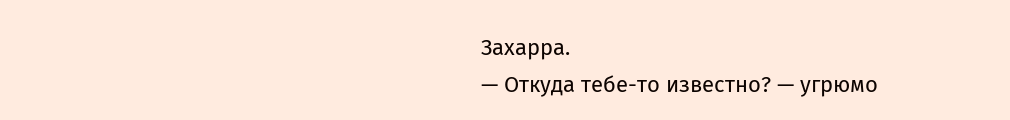Захарра.
— Откуда тебе-то известно? — угрюмо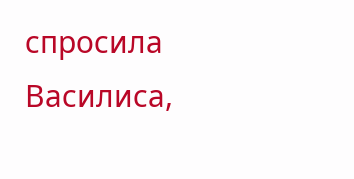спросила Василиса,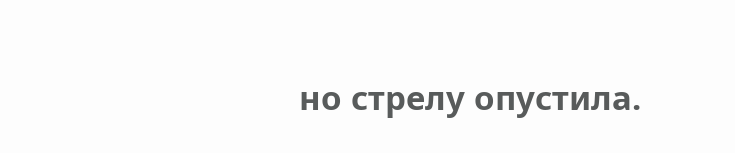но стрелу опустила.